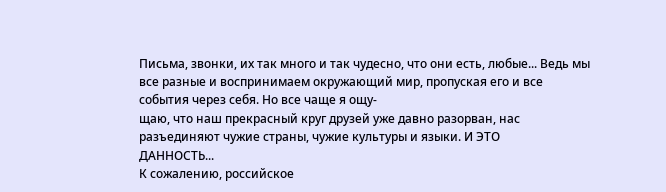Письма, звонки, их так много и так чудесно, что они есть, любые... Ведь мы все разные и воспринимаем окружающий мир, пропуская его и все события через себя. Но все чаще я ощу-
щаю, что наш прекрасный круг друзей уже давно разорван, нас
разъединяют чужие страны, чужие культуры и языки. И ЭТО
ДАННОСТЬ...
К сожалению, российское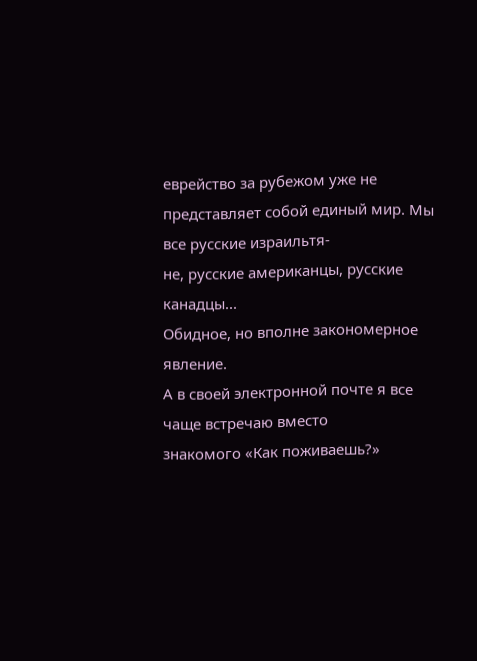еврейство за рубежом уже не
представляет собой единый мир. Мы все русские израильтя-
не, русские американцы, русские канадцы...
Обидное, но вполне закономерное явление.
А в своей электронной почте я все чаще встречаю вместо
знакомого «Как поживаешь?»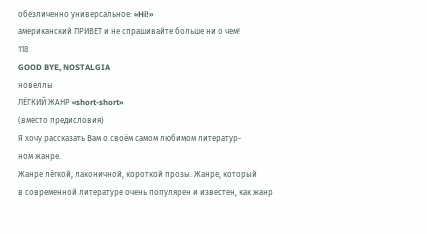обезличенно универсальное: «Hi!»
американский ПРИВЕТ и не спрашивайте больше ни о чем!
118
GOOD BYE, NOSTALGIA
новеллы
ЛЁГКИЙ ЖАНР «short-short»
(вместо предисловия)
Я хочу рассказать Вам о своём самом любимом литератур-
ном жанре.
Жанре лёгкой, лаконичной, короткой прозы. Жанре, который
в современной литературе очень популярен и известен, как жанр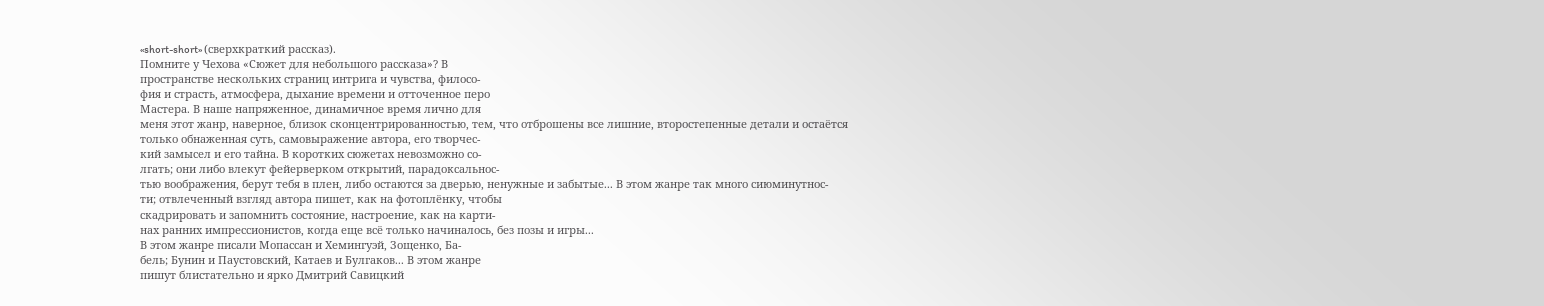«short-short» (сверхкраткий рассказ).
Помните у Чехова «Сюжет для небольшого рассказа»? В
пространстве нескольких страниц интрига и чувства, филосо-
фия и страсть, атмосфера, дыхание времени и отточенное перо
Мастера. В наше напряженное, динамичное время лично для
меня этот жанр, наверное, близок сконцентрированностью, тем, что отброшены все лишние, второстепенные детали и остаётся
только обнаженная суть, самовыражение автора, его творчес-
кий замысел и его тайна. В коротких сюжетах невозможно со-
лгать; они либо влекут фейерверком открытий, парадоксальнос-
тью воображения, берут тебя в плен, либо остаются за дверью, ненужные и забытые... В этом жанре так много сиюминутнос-
ти; отвлеченный взгляд автора пишет, как на фотоплёнку, чтобы
скадрировать и запомнить состояние, настроение, как на карти-
нах ранних импрессионистов, когда еще всё только начиналось, без позы и игры...
В этом жанре писали Мопассан и Хемингуэй, Зощенко, Ба-
бель; Бунин и Паустовский, Катаев и Булгаков... В этом жанре
пишут блистательно и ярко Дмитрий Савицкий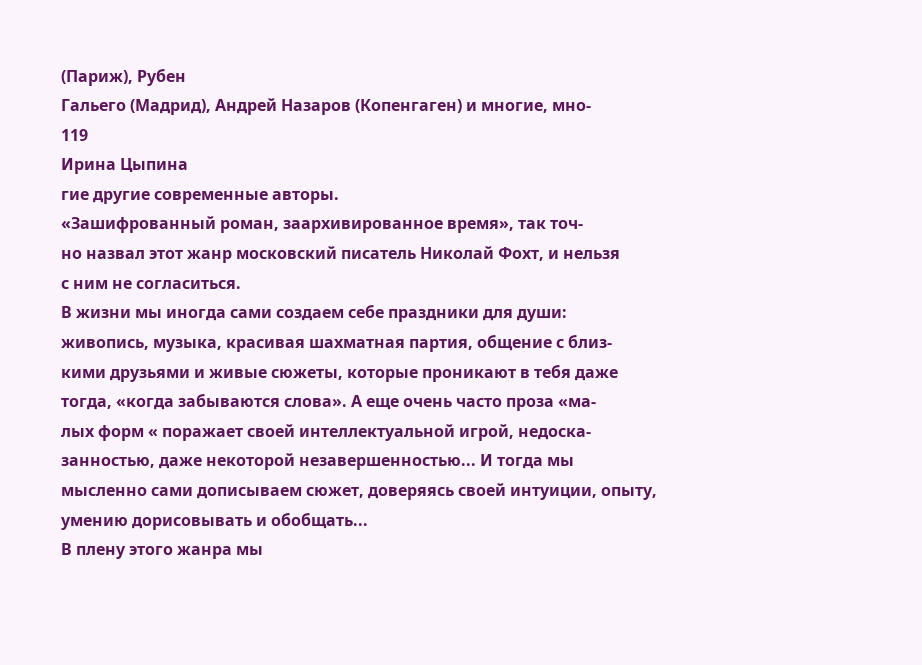(Париж), Рубен
Гальего (Мадрид), Андрей Назаров (Копенгаген) и многие, мно-
119
Ирина Цыпина
гие другие современные авторы.
«Зашифрованный роман, заархивированное время», так точ-
но назвал этот жанр московский писатель Николай Фохт, и нельзя
с ним не согласиться.
В жизни мы иногда сами создаем себе праздники для души:
живопись, музыка, красивая шахматная партия, общение с близ-
кими друзьями и живые сюжеты, которые проникают в тебя даже
тогда, «когда забываются слова». А еще очень часто проза «ма-
лых форм « поражает своей интеллектуальной игрой, недоска-
занностью, даже некоторой незавершенностью... И тогда мы
мысленно сами дописываем сюжет, доверяясь своей интуиции, опыту, умению дорисовывать и обобщать...
В плену этого жанра мы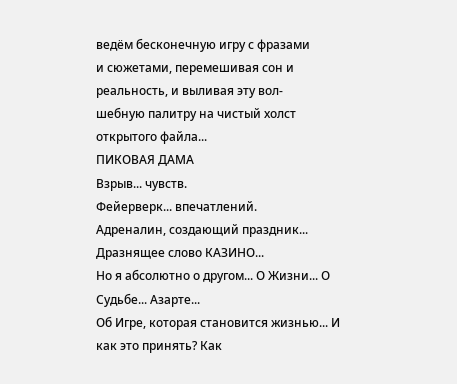ведём бесконечную игру с фразами
и сюжетами, перемешивая сон и реальность, и выливая эту вол-
шебную палитру на чистый холст открытого файла...
ПИКОВАЯ ДАМА
Взрыв... чувств.
Фейерверк... впечатлений.
Адреналин, создающий праздник...
Дразнящее слово КАЗИНО...
Но я абсолютно о другом... О Жизни... О Судьбе... Азарте...
Об Игре, которая становится жизнью... И как это принять? Как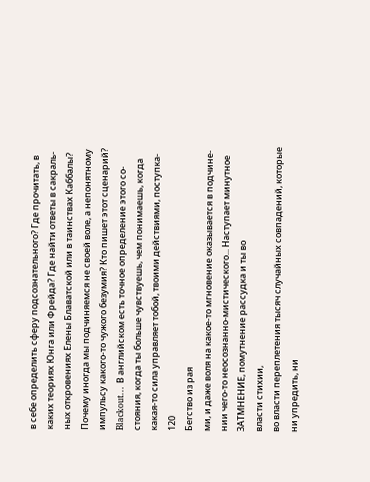в себе определить сферу подсознательного? Где прочитать, в
каких теориях Юнга или Фрейда? Где найти ответы в сакраль-
ных откровениях Елены Блаватской или в таинствах Каббалы?
Почему иногда мы подчиняемся не своей воле, а непонятному
импульсу какого-то чужого безумия? Кто пишет этот сценарий?
Blackout... В английском есть точное определение этого со-
стояния, когда ты больше чувствуешь, чем понимаешь, когда
какая-то сила управляет тобой, твоими действиями, поступка-
120
Бегство из рая
ми, и даже воля на какое-то мгновение оказывается в подчине-
нии чего-то неосознанно-мистического... Наступает минутное
ЗАТМНЕНИЕ, помутнение рассудка и ты во
власти стихии,
во власти переплетения тысяч случайных совпадений, которые
ни упредить, ни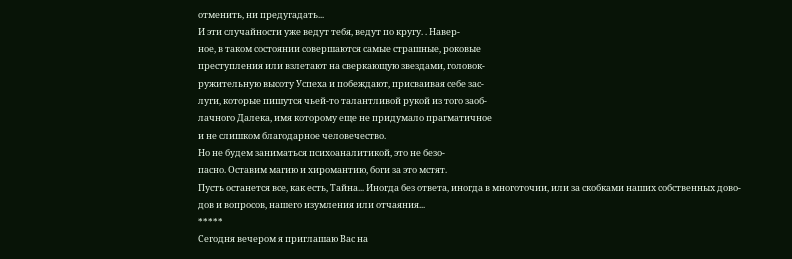отменить, ни предугадать...
И эти случайности уже ведут тебя, ведут по кругу. . Навер-
ное, в таком состоянии совершаются самые страшные, роковые
преступления или взлетают на сверкающую звездами, головок-
ружительную высоту Успеха и побеждают, присваивая себе зас-
луги, которые пишутся чьей-то талантливой рукой из того заоб-
лачного Далека, имя которому еще не придумало прагматичное
и не слишком благодарное человечество.
Но не будем заниматься психоаналитикой, это не безо-
пасно. Оставим магию и хиромантию, боги за это мстят.
Пусть останется все, как есть, Тайна... Иногда без ответа, иногда в многоточии, или за скобками наших собственных дово-
дов и вопросов, нашего изумления или отчаяния...
*****
Сегодня вечером я приглашаю Вас на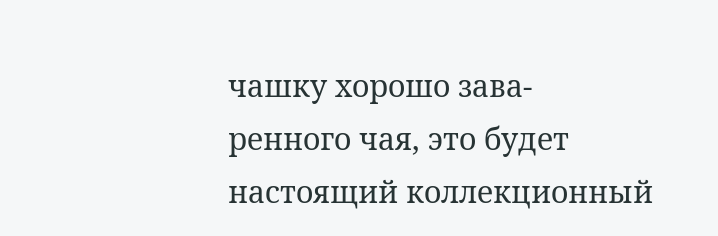чашку хорошо зава-
ренного чая, это будет настоящий коллекционный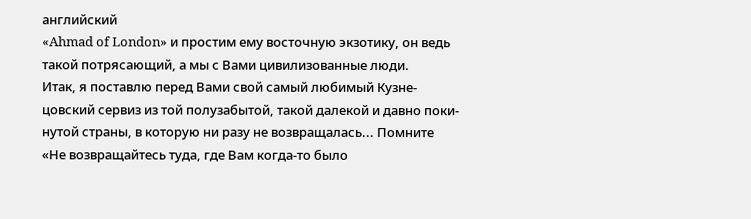английский
«Ahmad of London» и простим ему восточную экзотику, он ведь
такой потрясающий, а мы с Вами цивилизованные люди.
Итак, я поставлю перед Вами свой самый любимый Кузне-
цовский сервиз из той полузабытой, такой далекой и давно поки-
нутой страны, в которую ни разу не возвращалась... Помните
«Не возвращайтесь туда, где Вам когда-то было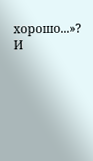хорошо...»?
И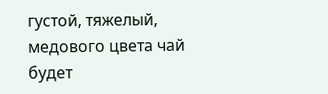густой, тяжелый, медового цвета чай будет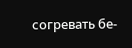согревать бе-